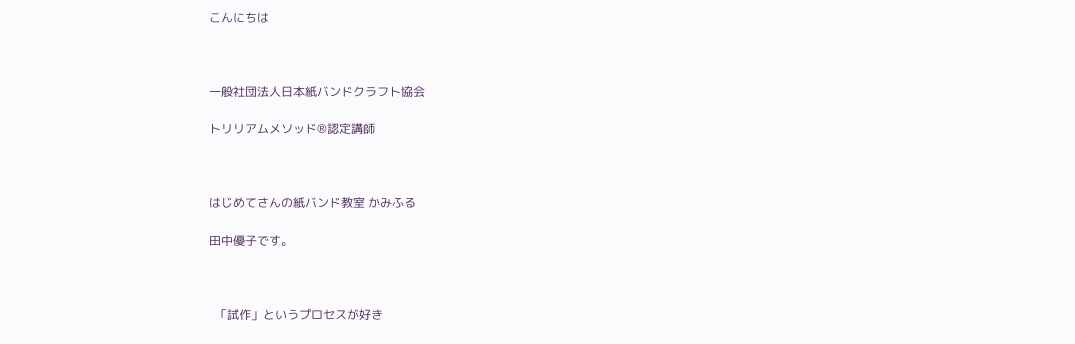こんにちは



一般社団法人日本紙バンドクラフト協会

トリリアムメソッド®認定講師



はじめてさんの紙バンド教室 かみふる

田中優子です。



  「試作」というプロセスが好き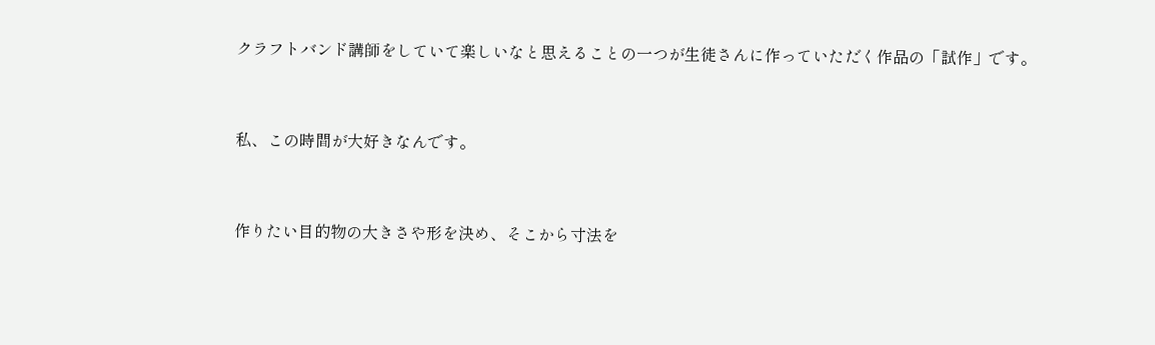クラフトバンド講師をしていて楽しいなと思えることの一つが生徒さんに作っていただく作品の「試作」です。



私、この時間が大好きなんです。



作りたい目的物の大きさや形を決め、そこから寸法を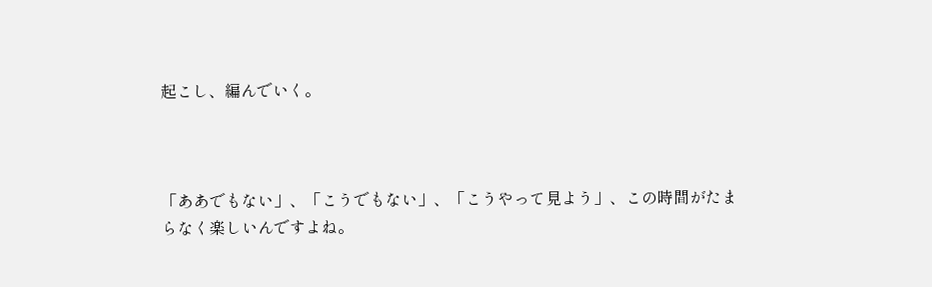起こし、編んでいく。



「ああでもない」、「こうでもない」、「こうやって見よう」、この時間がたまらなく楽しいんですよね。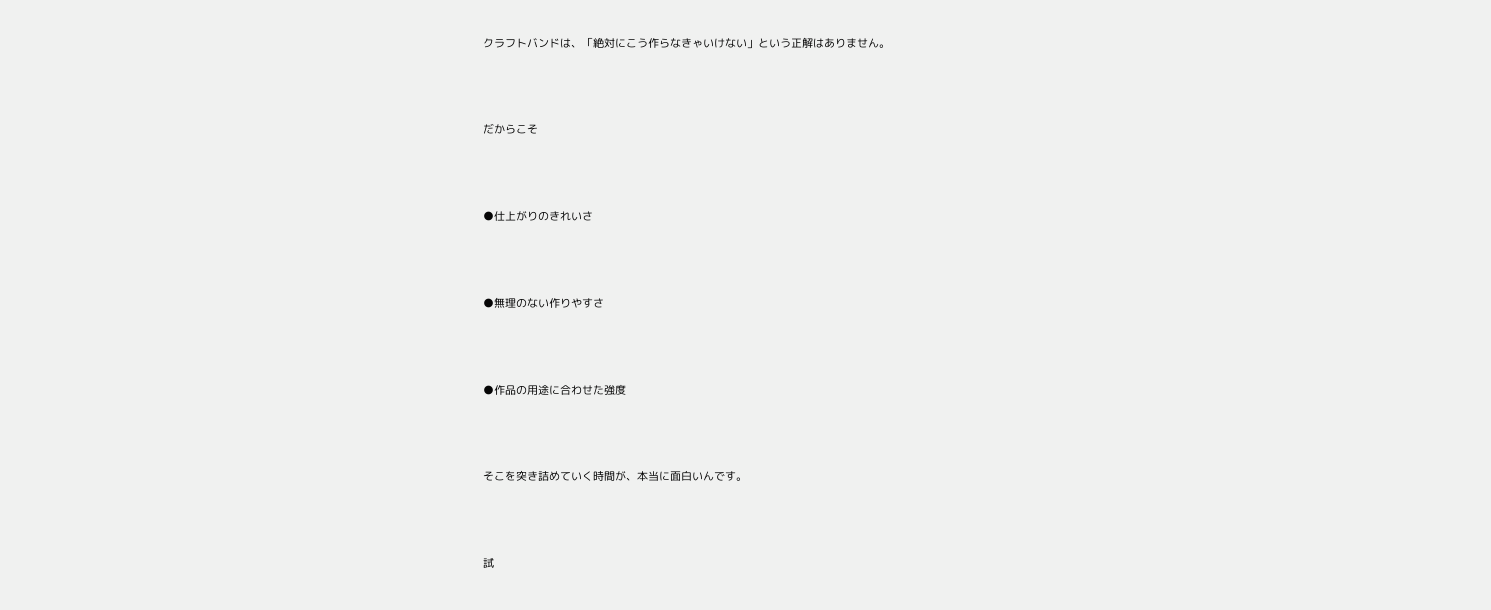クラフトバンドは、「絶対にこう作らなきゃいけない」という正解はありません。



だからこそ



●仕上がりのきれいさ



●無理のない作りやすさ



●作品の用途に合わせた強度



そこを突き詰めていく時間が、本当に面白いんです。



試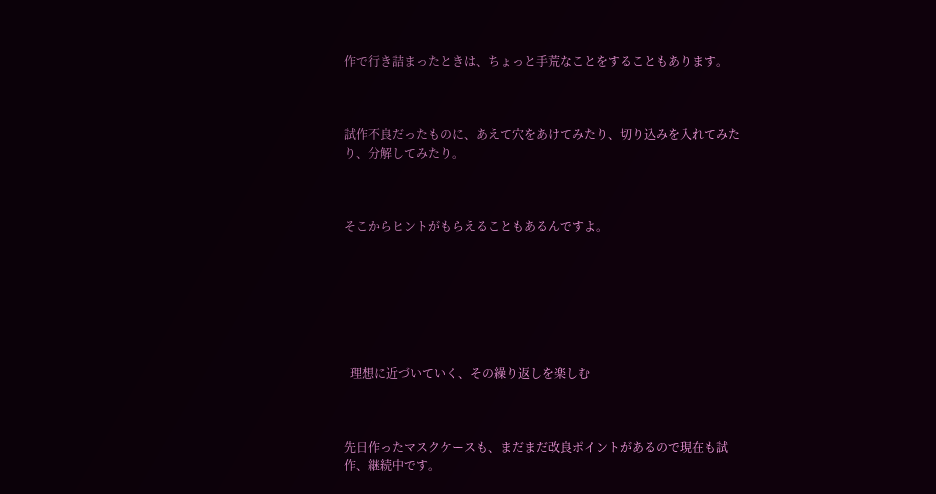作で行き詰まったときは、ちょっと手荒なことをすることもあります。



試作不良だったものに、あえて穴をあけてみたり、切り込みを入れてみたり、分解してみたり。



そこからヒントがもらえることもあるんですよ。







  理想に近づいていく、その繰り返しを楽しむ



先日作ったマスクケースも、まだまだ改良ポイントがあるので現在も試作、継続中です。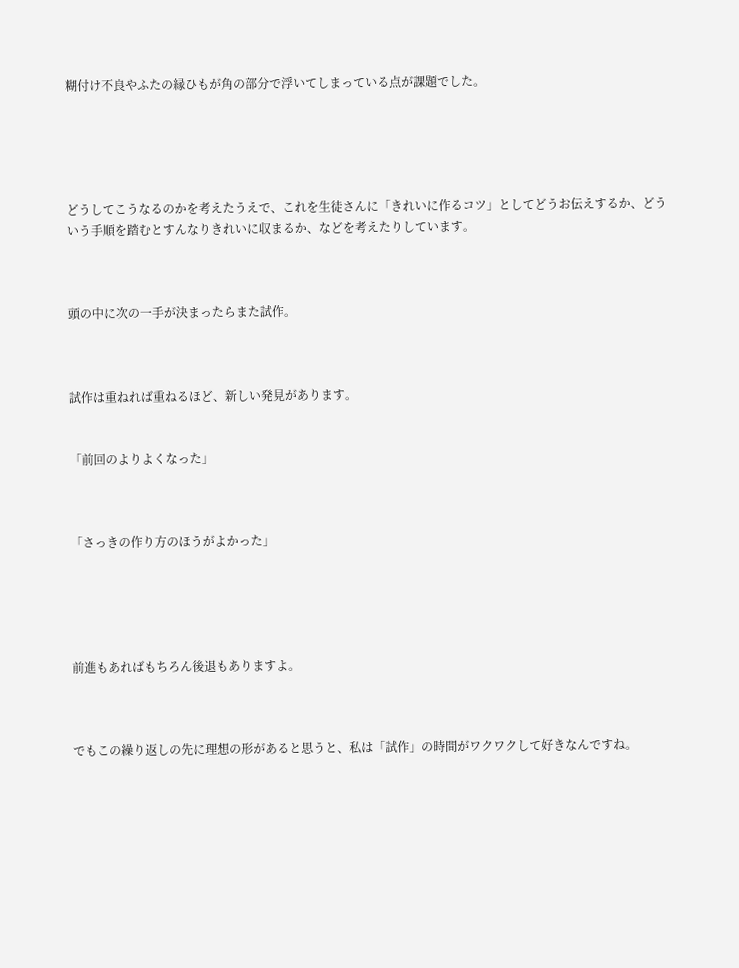糊付け不良やふたの縁ひもが角の部分で浮いてしまっている点が課題でした。





どうしてこうなるのかを考えたうえで、これを生徒さんに「きれいに作るコツ」としてどうお伝えするか、どういう手順を踏むとすんなりきれいに収まるか、などを考えたりしています。



頭の中に次の一手が決まったらまた試作。



試作は重ねれば重ねるほど、新しい発見があります。


「前回のよりよくなった」



「さっきの作り方のほうがよかった」





前進もあればもちろん後退もありますよ。



でもこの繰り返しの先に理想の形があると思うと、私は「試作」の時間がワクワクして好きなんですね。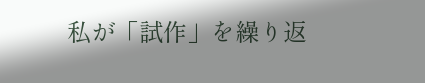私が「試作」を繰り返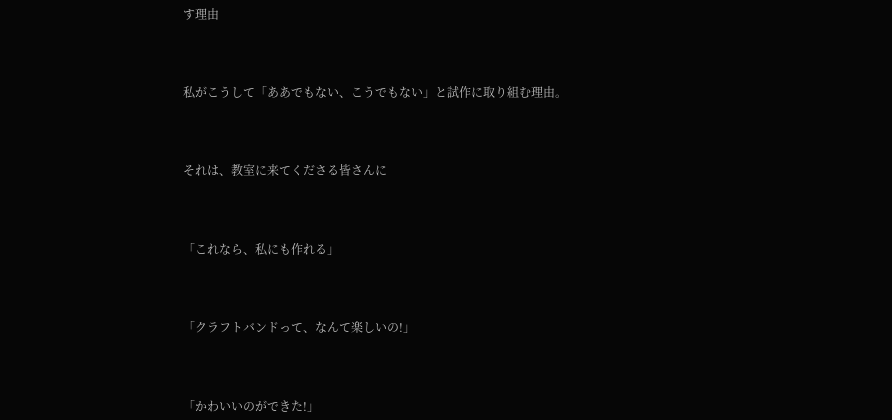す理由



私がこうして「ああでもない、こうでもない」と試作に取り組む理由。



それは、教室に来てくださる皆さんに



「これなら、私にも作れる」



「クラフトバンドって、なんて楽しいの!」



「かわいいのができた!」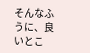そんなふうに、良いとこ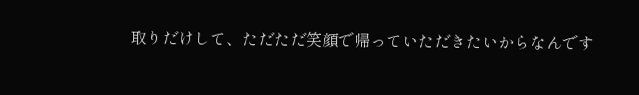取りだけして、ただただ笑顔で帰っていただきたいからなんです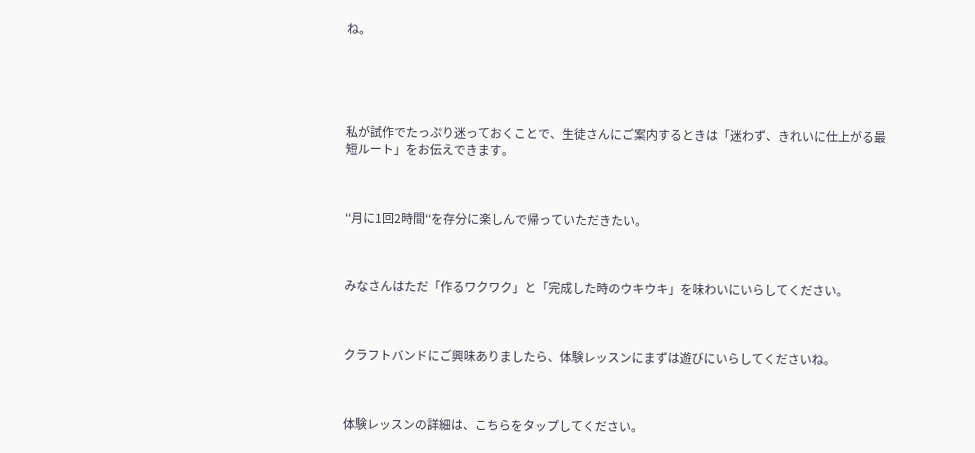ね。





私が試作でたっぷり迷っておくことで、生徒さんにご案内するときは「迷わず、きれいに仕上がる最短ルート」をお伝えできます。



‘‘月に1回2時間‘‘を存分に楽しんで帰っていただきたい。



みなさんはただ「作るワクワク」と「完成した時のウキウキ」を味わいにいらしてください。



クラフトバンドにご興味ありましたら、体験レッスンにまずは遊びにいらしてくださいね。



体験レッスンの詳細は、こちらをタップしてください。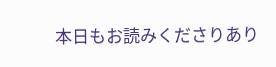本日もお読みくださりあり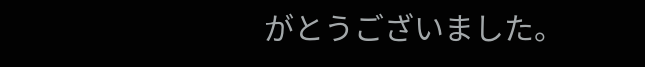がとうございました。